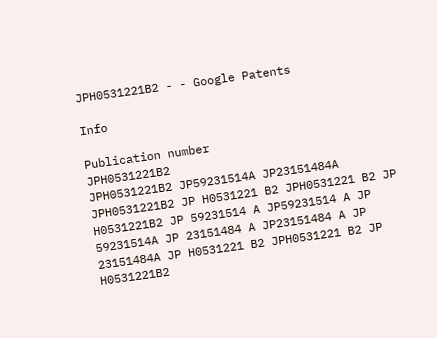JPH0531221B2 - - Google Patents

Info

Publication number
JPH0531221B2
JPH0531221B2 JP59231514A JP23151484A JPH0531221B2 JP H0531221 B2 JPH0531221 B2 JP H0531221B2 JP 59231514 A JP59231514 A JP 59231514A JP 23151484 A JP23151484 A JP 23151484A JP H0531221 B2 JPH0531221 B2 JP H0531221B2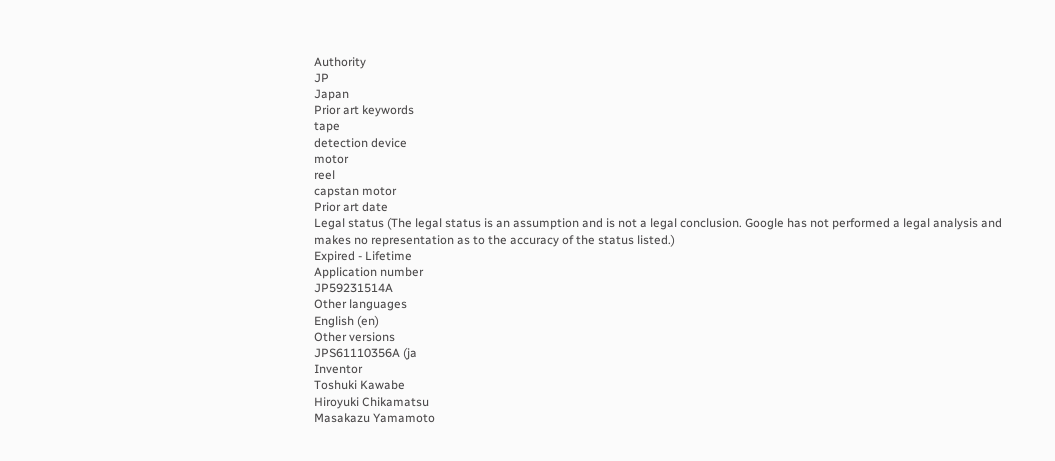Authority
JP
Japan
Prior art keywords
tape
detection device
motor
reel
capstan motor
Prior art date
Legal status (The legal status is an assumption and is not a legal conclusion. Google has not performed a legal analysis and makes no representation as to the accuracy of the status listed.)
Expired - Lifetime
Application number
JP59231514A
Other languages
English (en)
Other versions
JPS61110356A (ja
Inventor
Toshuki Kawabe
Hiroyuki Chikamatsu
Masakazu Yamamoto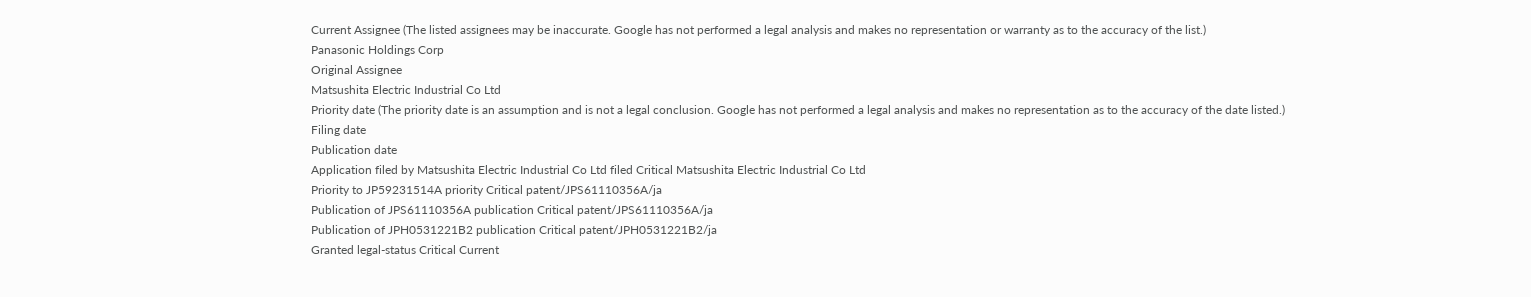Current Assignee (The listed assignees may be inaccurate. Google has not performed a legal analysis and makes no representation or warranty as to the accuracy of the list.)
Panasonic Holdings Corp
Original Assignee
Matsushita Electric Industrial Co Ltd
Priority date (The priority date is an assumption and is not a legal conclusion. Google has not performed a legal analysis and makes no representation as to the accuracy of the date listed.)
Filing date
Publication date
Application filed by Matsushita Electric Industrial Co Ltd filed Critical Matsushita Electric Industrial Co Ltd
Priority to JP59231514A priority Critical patent/JPS61110356A/ja
Publication of JPS61110356A publication Critical patent/JPS61110356A/ja
Publication of JPH0531221B2 publication Critical patent/JPH0531221B2/ja
Granted legal-status Critical Current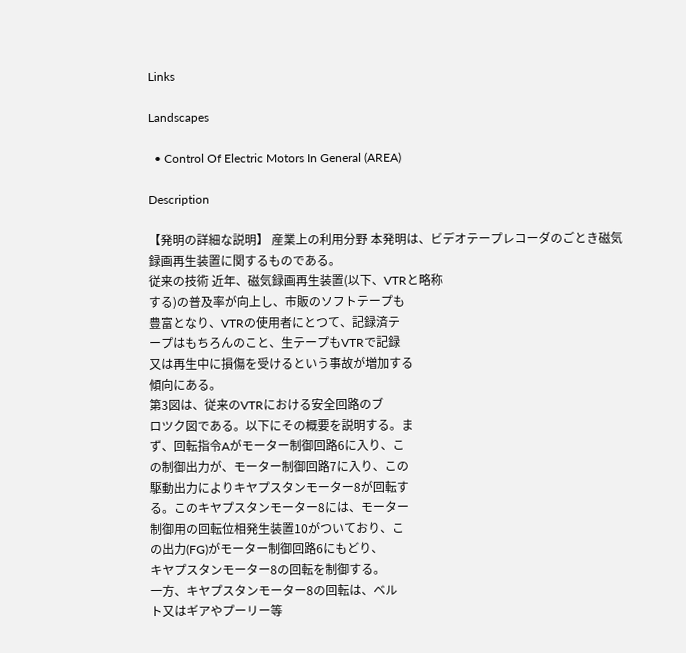Links

Landscapes

  • Control Of Electric Motors In General (AREA)

Description

【発明の詳細な説明】 産業上の利用分野 本発明は、ビデオテープレコーダのごとき磁気
録画再生装置に関するものである。
従来の技術 近年、磁気録画再生装置(以下、VTRと略称
する)の普及率が向上し、市販のソフトテープも
豊富となり、VTRの使用者にとつて、記録済テ
ープはもちろんのこと、生テープもVTRで記録
又は再生中に損傷を受けるという事故が増加する
傾向にある。
第3図は、従来のVTRにおける安全回路のブ
ロツク図である。以下にその概要を説明する。ま
ず、回転指令Aがモーター制御回路6に入り、こ
の制御出力が、モーター制御回路7に入り、この
駆動出力によりキヤプスタンモーター8が回転す
る。このキヤプスタンモーター8には、モーター
制御用の回転位相発生装置10がついており、こ
の出力(FG)がモーター制御回路6にもどり、
キヤプスタンモーター8の回転を制御する。
一方、キヤプスタンモーター8の回転は、ベル
ト又はギアやプーリー等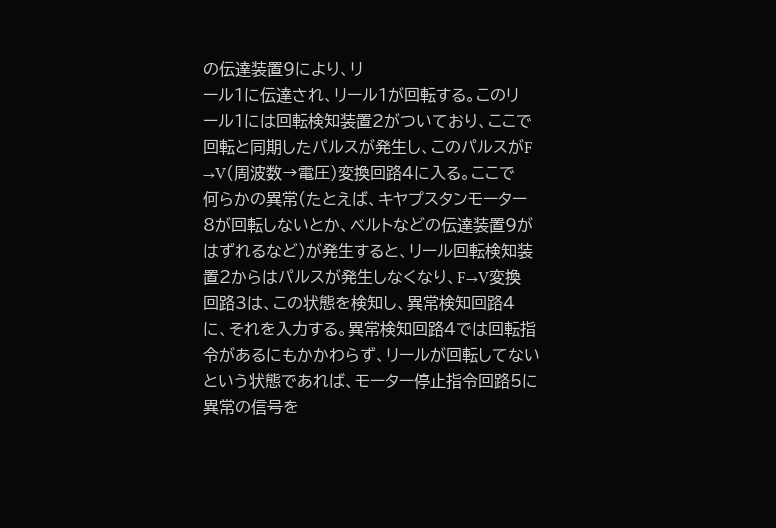の伝達装置9により、リ
ール1に伝達され、リール1が回転する。このリ
ール1には回転検知装置2がついており、ここで
回転と同期したパルスが発生し、このパルスがF
→V(周波数→電圧)変換回路4に入る。ここで
何らかの異常(たとえば、キヤプスタンモーター
8が回転しないとか、ベルトなどの伝達装置9が
はずれるなど)が発生すると、リール回転検知装
置2からはパルスが発生しなくなり、F→V変換
回路3は、この状態を検知し、異常検知回路4
に、それを入力する。異常検知回路4では回転指
令があるにもかかわらず、リールが回転してない
という状態であれば、モーター停止指令回路5に
異常の信号を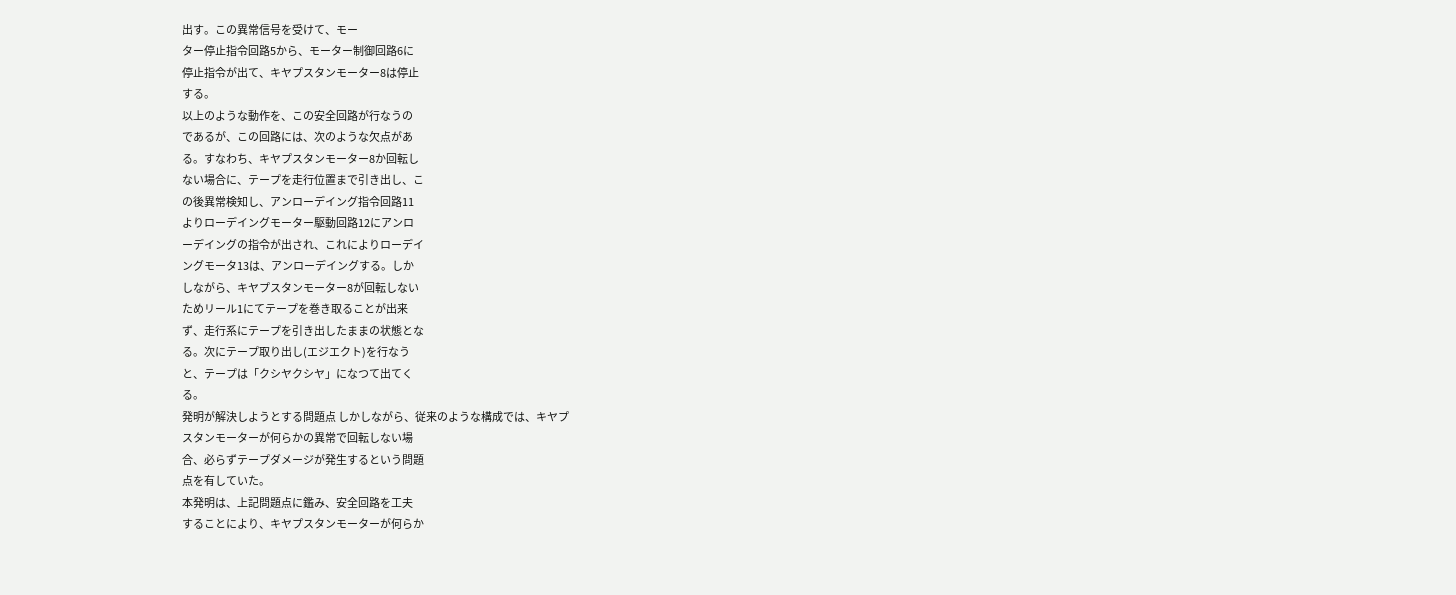出す。この異常信号を受けて、モー
ター停止指令回路5から、モーター制御回路6に
停止指令が出て、キヤプスタンモーター8は停止
する。
以上のような動作を、この安全回路が行なうの
であるが、この回路には、次のような欠点があ
る。すなわち、キヤプスタンモーター8か回転し
ない場合に、テープを走行位置まで引き出し、こ
の後異常検知し、アンローデイング指令回路11
よりローデイングモーター駆動回路12にアンロ
ーデイングの指令が出され、これによりローデイ
ングモータ13は、アンローデイングする。しか
しながら、キヤプスタンモーター8が回転しない
ためリール1にてテープを巻き取ることが出来
ず、走行系にテープを引き出したままの状態とな
る。次にテープ取り出し(エジエクト)を行なう
と、テープは「クシヤクシヤ」になつて出てく
る。
発明が解決しようとする問題点 しかしながら、従来のような構成では、キヤプ
スタンモーターが何らかの異常で回転しない場
合、必らずテープダメージが発生するという問題
点を有していた。
本発明は、上記問題点に鑑み、安全回路を工夫
することにより、キヤプスタンモーターが何らか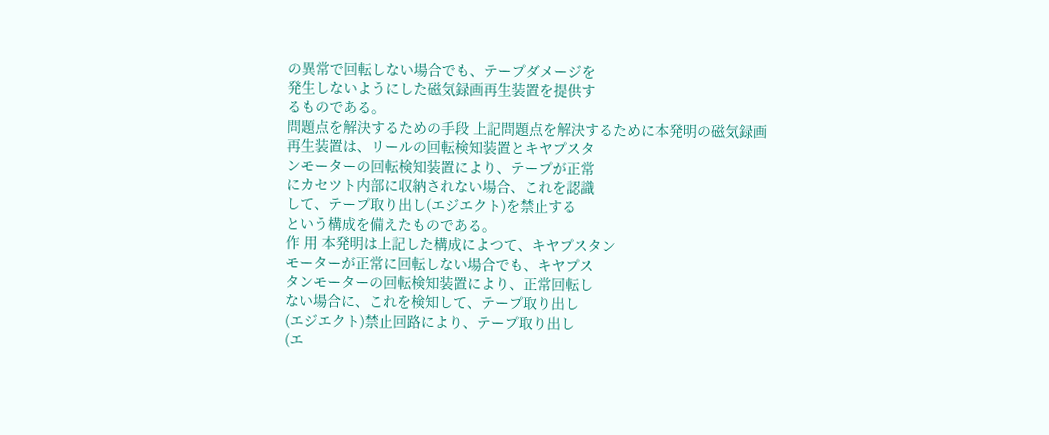の異常で回転しない場合でも、テープダメージを
発生しないようにした磁気録画再生装置を提供す
るものである。
問題点を解決するための手段 上記問題点を解決するために本発明の磁気録画
再生装置は、リールの回転検知装置とキヤプスタ
ンモーターの回転検知装置により、テープが正常
にカセツト内部に収納されない場合、これを認識
して、テープ取り出し(エジエクト)を禁止する
という構成を備えたものである。
作 用 本発明は上記した構成によつて、キヤプスタン
モーターが正常に回転しない場合でも、キヤプス
タンモーターの回転検知装置により、正常回転し
ない場合に、これを検知して、テープ取り出し
(エジエクト)禁止回路により、テープ取り出し
(エ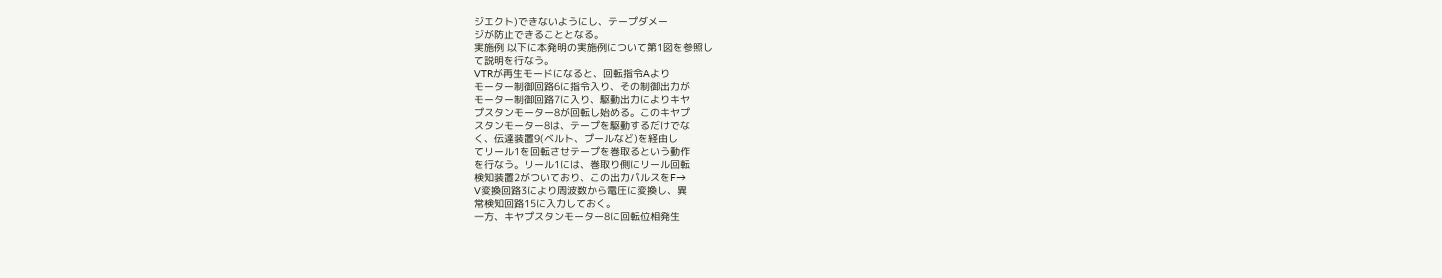ジエクト)できないようにし、テープダメー
ジが防止できることとなる。
実施例 以下に本発明の実施例について第1図を参照し
て説明を行なう。
VTRが再生モードになると、回転指令Aより
モーター制御回路6に指令入り、その制御出力が
モーター制御回路7に入り、駆動出力によりキヤ
プスタンモーター8が回転し始める。このキヤプ
スタンモーター8は、テープを駆動するだけでな
く、伝達装置9(ベルト、プールなど)を経由し
てリール1を回転させテープを巻取るという動作
を行なう。リール1には、巻取り側にリール回転
検知装置2がついており、この出力パルスをF→
V変換回路3により周波数から電圧に変換し、異
常検知回路15に入力しておく。
一方、キヤプスタンモーター8に回転位相発生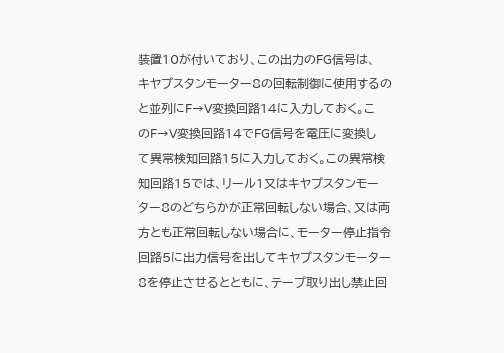装置10が付いており、この出力のFG信号は、
キヤプスタンモーター8の回転制御に使用するの
と並列にF→V変換回路14に入力しておく。こ
のF→V変換回路14でFG信号を電圧に変換し
て異常検知回路15に入力しておく。この異常検
知回路15では、リール1又はキヤプスタンモー
ター8のどちらかが正常回転しない場合、又は両
方とも正常回転しない場合に、モーター停止指令
回路5に出力信号を出してキヤプスタンモーター
8を停止させるとともに、テープ取り出し禁止回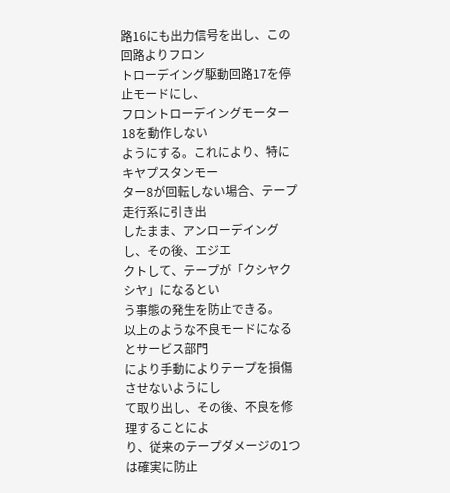路16にも出力信号を出し、この回路よりフロン
トローデイング駆動回路17を停止モードにし、
フロントローデイングモーター18を動作しない
ようにする。これにより、特にキヤプスタンモー
ター8が回転しない場合、テープ走行系に引き出
したまま、アンローデイングし、その後、エジエ
クトして、テープが「クシヤクシヤ」になるとい
う事態の発生を防止できる。
以上のような不良モードになるとサービス部門
により手動によりテープを損傷させないようにし
て取り出し、その後、不良を修理することによ
り、従来のテープダメージの1つは確実に防止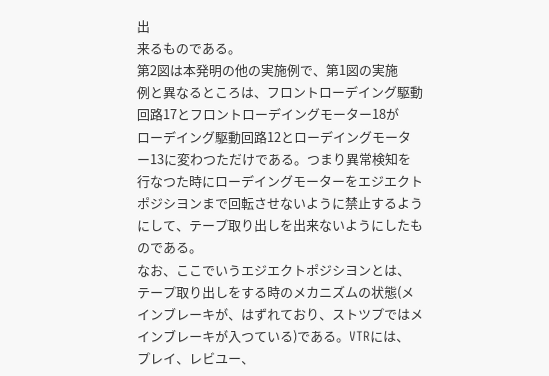出
来るものである。
第2図は本発明の他の実施例で、第1図の実施
例と異なるところは、フロントローデイング駆動
回路17とフロントローデイングモーター18が
ローデイング駆動回路12とローデイングモータ
ー13に変わつただけである。つまり異常検知を
行なつた時にローデイングモーターをエジエクト
ポジシヨンまで回転させないように禁止するよう
にして、テープ取り出しを出来ないようにしたも
のである。
なお、ここでいうエジエクトポジシヨンとは、
テープ取り出しをする時のメカニズムの状態(メ
インブレーキが、はずれており、ストツプではメ
インブレーキが入つている)である。VTRには、
プレイ、レビユー、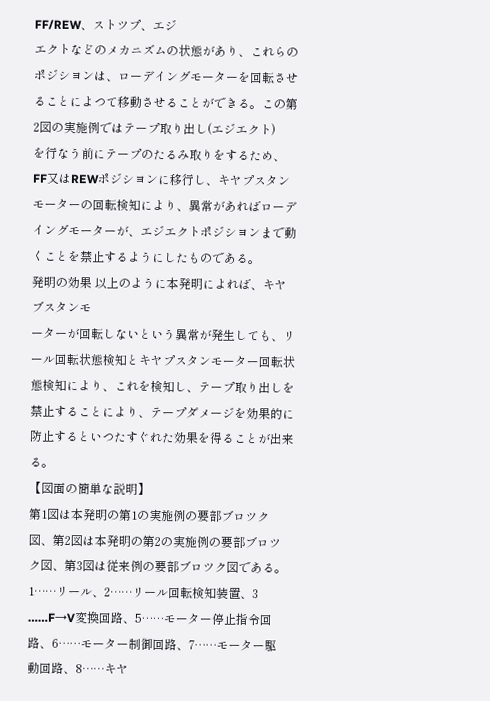FF/REW、ストツプ、エジ
エクトなどのメカニズムの状態があり、これらの
ポジシヨンは、ローデイングモーターを回転させ
ることによつて移動させることができる。この第
2図の実施例ではテープ取り出し(エジエクト)
を行なう前にテープのたるみ取りをするため、
FF又はREWポジシヨンに移行し、キヤプスタン
モーターの回転検知により、異常があればローデ
イングモーターが、エジエクトポジシヨンまで動
くことを禁止するようにしたものである。
発明の効果 以上のように本発明によれば、キヤブスタンモ
ーターが回転しないという異常が発生しても、リ
ール回転状態検知とキヤプスタンモーター回転状
態検知により、これを検知し、テープ取り出しを
禁止することにより、テープダメージを効果的に
防止するといつたすぐれた効果を得ることが出来
る。
【図面の簡単な説明】
第1図は本発明の第1の実施例の要部ブロツク
図、第2図は本発明の第2の実施例の要部ブロツ
ク図、第3図は従来例の要部ブロツク図である。 1……リール、2……リール回転検知装置、3
……F→V変換回路、5……モーター停止指令回
路、6……モーター制御回路、7……モーター駆
動回路、8……キヤ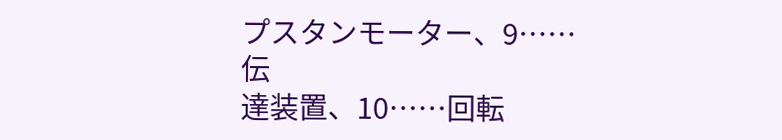プスタンモーター、9……伝
達装置、10……回転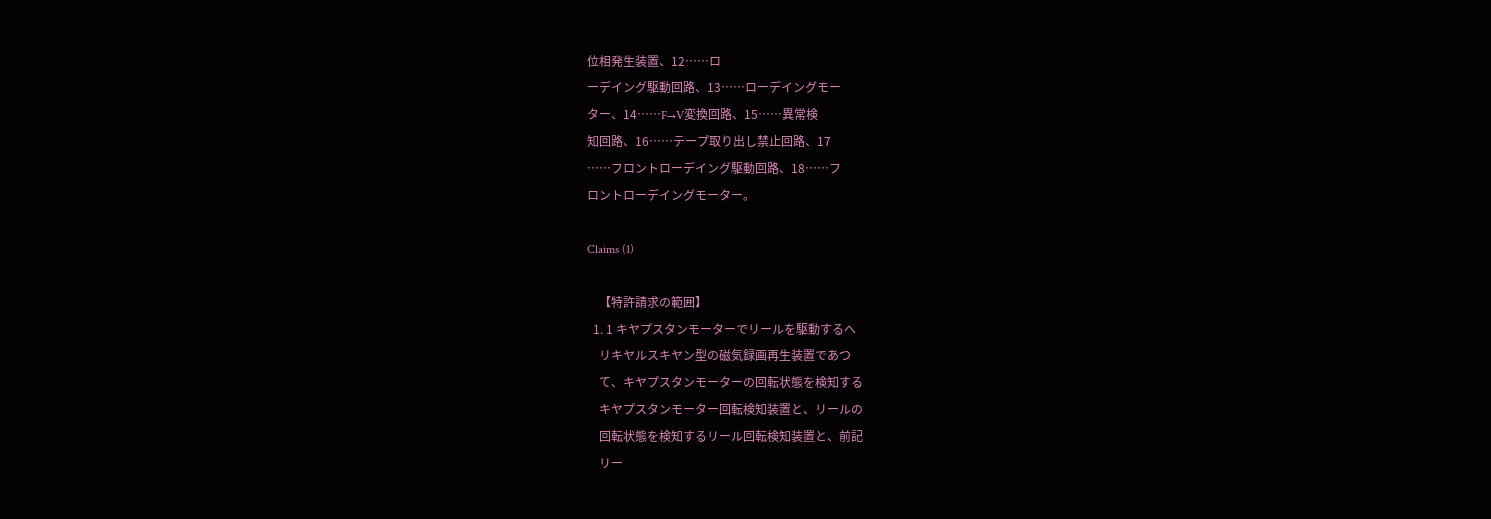位相発生装置、12……ロ
ーデイング駆動回路、13……ローデイングモー
ター、14……F→V変換回路、15……異常検
知回路、16……テープ取り出し禁止回路、17
……フロントローデイング駆動回路、18……フ
ロントローデイングモーター。

Claims (1)

    【特許請求の範囲】
  1. 1 キヤプスタンモーターでリールを駆動するヘ
    リキヤルスキヤン型の磁気録画再生装置であつ
    て、キヤプスタンモーターの回転状態を検知する
    キヤプスタンモーター回転検知装置と、リールの
    回転状態を検知するリール回転検知装置と、前記
    リー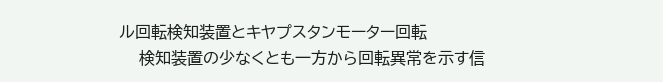ル回転検知装置とキヤプスタンモーター回転
    検知装置の少なくとも一方から回転異常を示す信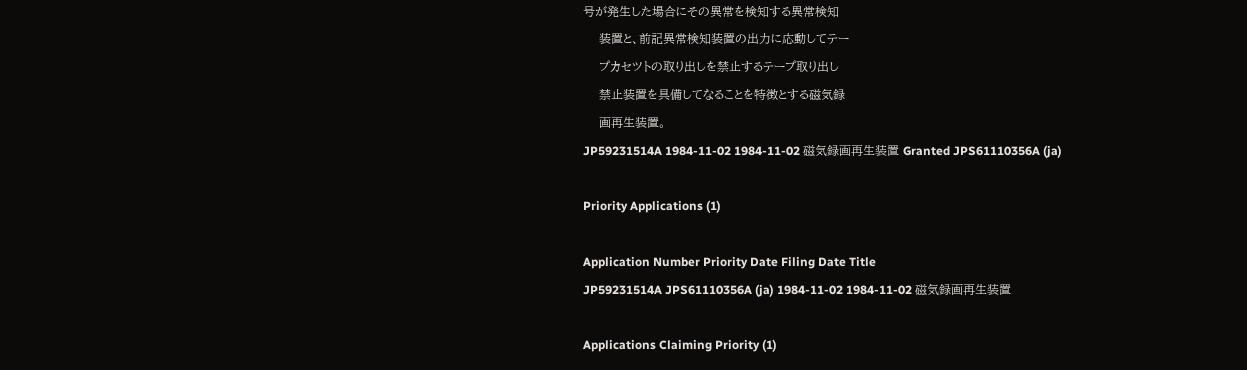号が発生した場合にその異常を検知する異常検知
    装置と、前記異常検知装置の出力に応動してテー
    プカセツトの取り出しを禁止するテープ取り出し
    禁止装置を具備してなることを特徴とする磁気録
    画再生装置。
JP59231514A 1984-11-02 1984-11-02 磁気録画再生装置 Granted JPS61110356A (ja)

Priority Applications (1)

Application Number Priority Date Filing Date Title
JP59231514A JPS61110356A (ja) 1984-11-02 1984-11-02 磁気録画再生装置

Applications Claiming Priority (1)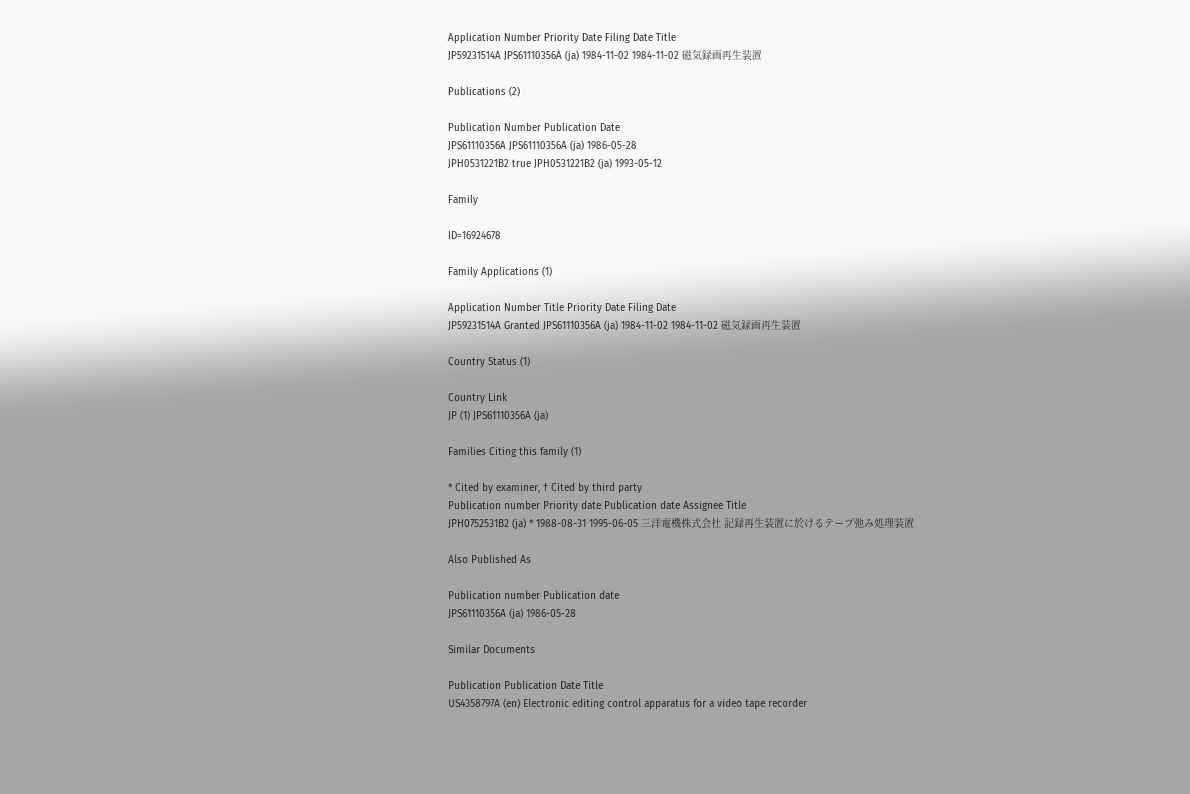Application Number Priority Date Filing Date Title
JP59231514A JPS61110356A (ja) 1984-11-02 1984-11-02 磁気録画再生装置

Publications (2)

Publication Number Publication Date
JPS61110356A JPS61110356A (ja) 1986-05-28
JPH0531221B2 true JPH0531221B2 (ja) 1993-05-12

Family

ID=16924678

Family Applications (1)

Application Number Title Priority Date Filing Date
JP59231514A Granted JPS61110356A (ja) 1984-11-02 1984-11-02 磁気録画再生装置

Country Status (1)

Country Link
JP (1) JPS61110356A (ja)

Families Citing this family (1)

* Cited by examiner, † Cited by third party
Publication number Priority date Publication date Assignee Title
JPH0752531B2 (ja) * 1988-08-31 1995-06-05 三洋電機株式会社 記録再生装置に於けるテープ弛み処理装置

Also Published As

Publication number Publication date
JPS61110356A (ja) 1986-05-28

Similar Documents

Publication Publication Date Title
US4358797A (en) Electronic editing control apparatus for a video tape recorder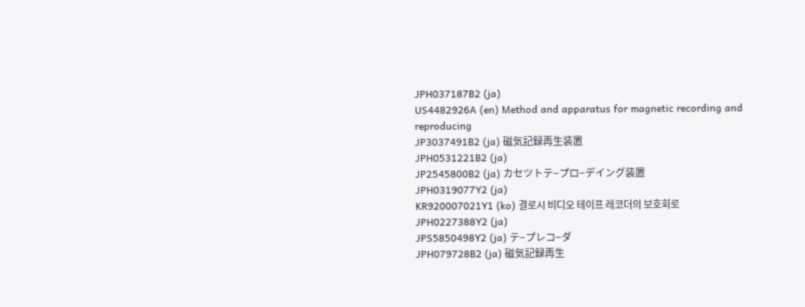JPH037187B2 (ja)
US4482926A (en) Method and apparatus for magnetic recording and reproducing
JP3037491B2 (ja) 磁気記録再生装置
JPH0531221B2 (ja)
JP2545800B2 (ja) カセツトテ−プロ−デイング装置
JPH0319077Y2 (ja)
KR920007021Y1 (ko) 결로시 비디오 테이프 레코더의 보호회로
JPH0227388Y2 (ja)
JPS5850498Y2 (ja) テ−プレコ−ダ
JPH079728B2 (ja) 磁気記録再生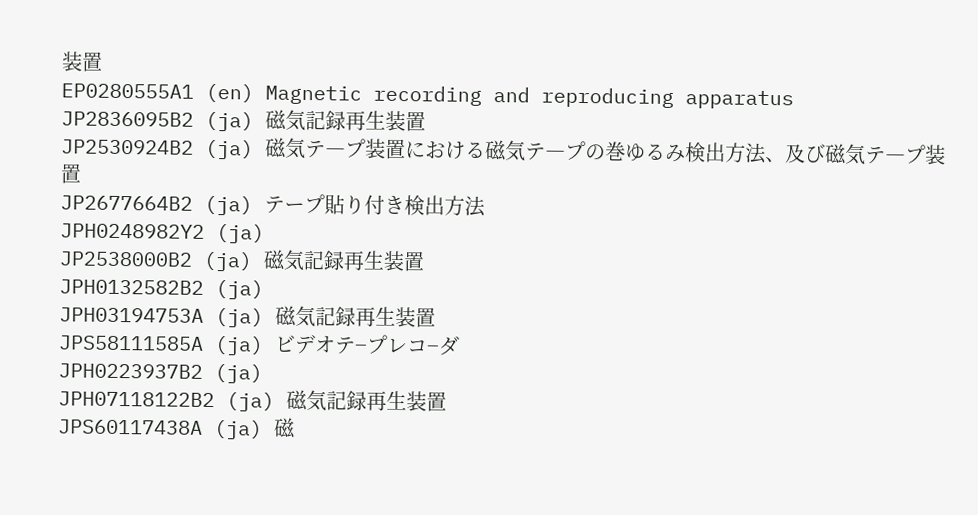装置
EP0280555A1 (en) Magnetic recording and reproducing apparatus
JP2836095B2 (ja) 磁気記録再生装置
JP2530924B2 (ja) 磁気テ―プ装置における磁気テ―プの巻ゆるみ検出方法、及び磁気テ―プ装置
JP2677664B2 (ja) テープ貼り付き検出方法
JPH0248982Y2 (ja)
JP2538000B2 (ja) 磁気記録再生装置
JPH0132582B2 (ja)
JPH03194753A (ja) 磁気記録再生装置
JPS58111585A (ja) ビデオテ−プレコ−ダ
JPH0223937B2 (ja)
JPH07118122B2 (ja) 磁気記録再生装置
JPS60117438A (ja) 磁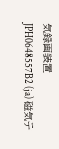気録画装置
JPH0648557B2 (ja) 磁気テ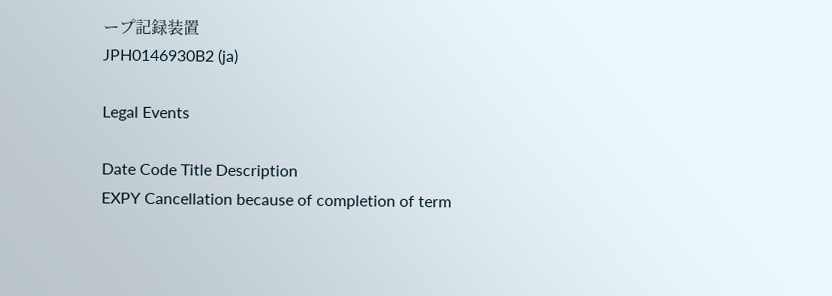ープ記録装置
JPH0146930B2 (ja)

Legal Events

Date Code Title Description
EXPY Cancellation because of completion of term